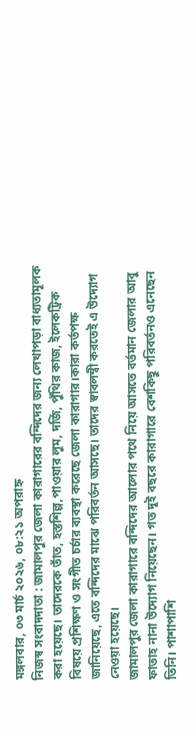মঙ্গলবার, ০৩ মার্চ ২০২৬, ০৮:২১ অপরাহ্ন
নিজস্ব সংবাদদাতা : জামালপুর জেলা কারাগারের বন্দিদের জন্য লেখাপড়া বাধ্যতামূলক করা হয়েছে। তাদেরকে তাঁত, হস্তশিল্প,পাওয়ার লুম, দর্জি, পুঁথির কাজ, ইলেকট্রিক বিষয়ে প্রশিক্ষণ ও সংগীত চর্চার ব্যবস্থা করেছে জেলা কারাগার।কারা কর্তপক্ষ জানিয়েছে, এতে বন্দিদের মাঝে পরিবর্তন আসছে। তাদের স্বাবলম্বী করতেই এ উদ্যোগ নেওয়া হয়েছে।
জামালপুর জেলা কারাগারে বন্দিদের আলোর পথে নিয়ে আসতে বর্তমান জেলার আবু ফাতাহ নানা উদ্যোগ নিয়েছেন। গত দুই বছরে কারাগারে বেশকিছু পরিবর্তনও এনেছেন তিনি। পাশাপাশি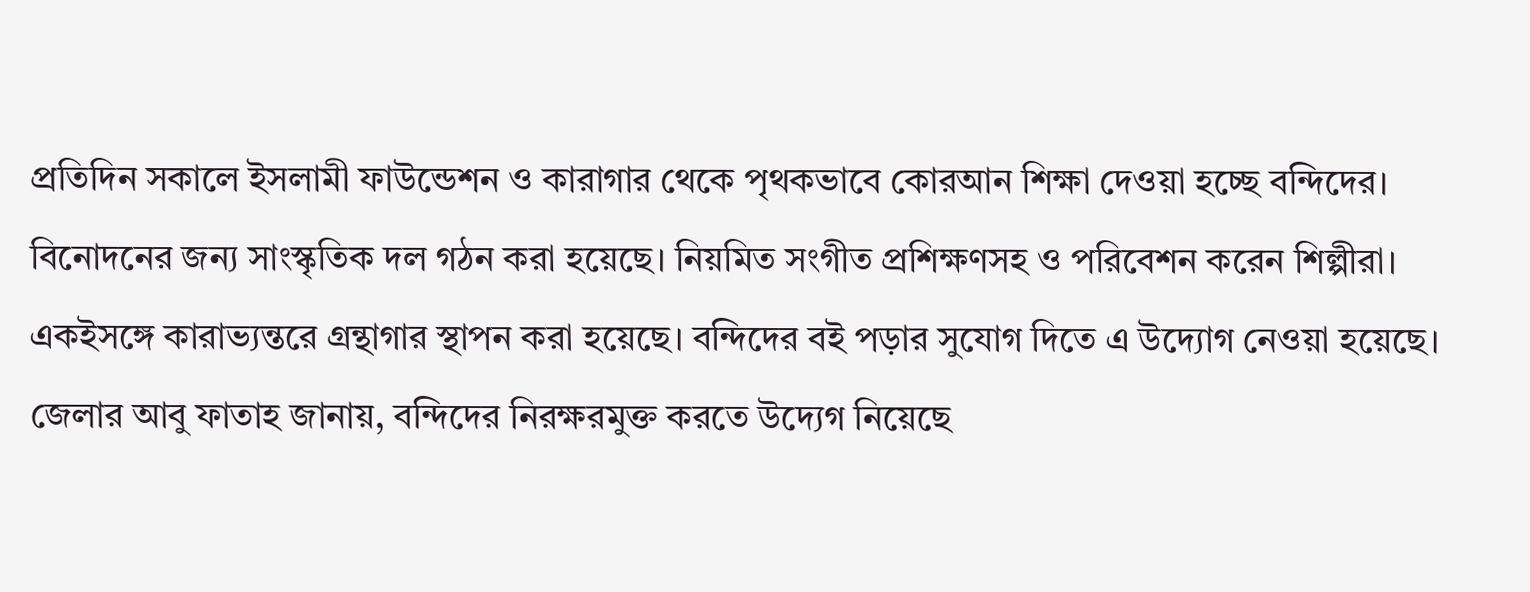প্রতিদিন সকালে ইসলামী ফাউন্ডেশন ও কারাগার থেকে পৃথকভাবে কোরআন শিক্ষা দেওয়া হচ্ছে বন্দিদের। বিনোদনের জন্য সাংস্কৃতিক দল গঠন করা হয়েছে। নিয়মিত সংগীত প্রশিক্ষণসহ ও পরিবেশন করেন শিল্পীরা। একইসঙ্গে কারাভ্যন্তরে গ্রন্থাগার স্থাপন করা হয়েছে। বন্দিদের বই পড়ার সুযোগ দিতে এ উদ্যোগ নেওয়া হয়েছে।
জেলার আবু ফাতাহ জানায়, বন্দিদের নিরক্ষরমুক্ত করতে উদ্যেগ নিয়েছে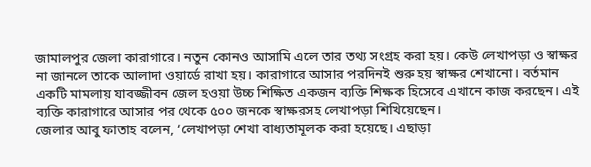জামালপুর জেলা কারাগারে। নতুন কোনও আসামি এলে তার তথ্য সংগ্রহ করা হয়। কেউ লেখাপড়া ও স্বাক্ষর না জানলে তাকে আলাদা ওয়ার্ডে রাখা হয়। কারাগারে আসার পরদিনই শুরু হয় স্বাক্ষর শেখানো। বর্তমান একটি মামলায় যাবজ্জীবন জেল হওয়া উচ্চ শিক্ষিত একজন ব্যক্তি শিক্ষক হিসেবে এখানে কাজ করছেন। এই ব্যক্তি কারাগারে আসার পর থেকে ৫০০ জনকে স্বাক্ষরসহ লেখাপড়া শিখিয়েছেন।
জেলার আবু ফাতাহ বলেন, ‘লেখাপড়া শেখা বাধ্যতামূলক করা হয়েছে। এছাড়া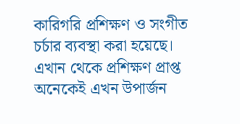কারিগরি প্রশিক্ষণ ও সংগীত চর্চার ব্যবস্থা করা হয়েছে। এখান থেকে প্রশিক্ষণ প্রাপ্ত অনেকেই এখন উপার্জন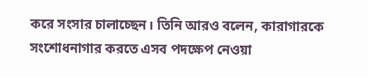করে সংসার চালাচ্ছেন। তিনি আরও বলেন, কারাগারকে সংশোধনাগার করতে এসব পদক্ষেপ নেওয়া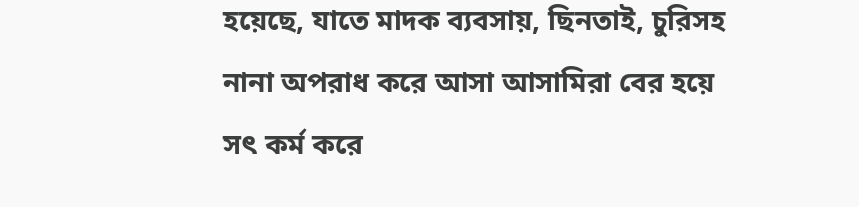হয়েছে, যাতে মাদক ব্যবসায়, ছিনতাই, চুরিসহ নানা অপরাধ করে আসা আসামিরা বের হয়ে সৎ কর্ম করে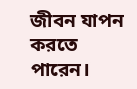জীবন যাপন করতে পারেন।